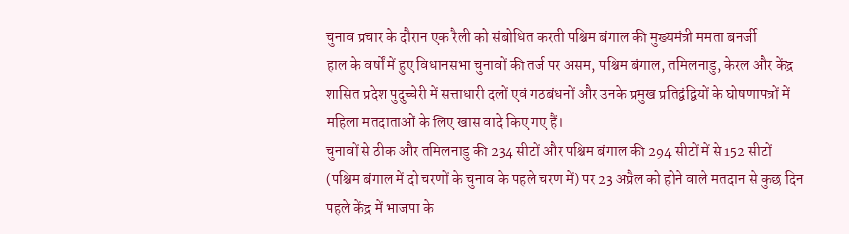चुनाव प्रचार के दौरान एक रैली को संबोधित करती पश्चिम बंगाल की मुख्यमंत्री ममता बनर्जी
हाल के वर्षों में हुए विधानसभा चुनावों की तर्ज पर असम, पश्चिम बंगाल, तमिलनाडु, केरल और केंद्र शासित प्रदेश पुदुच्चेरी में सत्ताधारी दलों एवं गठबंधनों और उनके प्रमुख प्रतिद्वंद्वियों के घोषणापत्रों में महिला मतदाताओं के लिए खास वादे किए गए हैं।
चुनावों से ठीक और तमिलनाडु की 234 सीटों और पश्चिम बंगाल की 294 सीटों में से 152 सीटों (पश्चिम बंगाल में दो चरणों के चुनाव के पहले चरण में) पर 23 अप्रैल को होने वाले मतदान से कुछ दिन पहले केंद्र में भाजपा के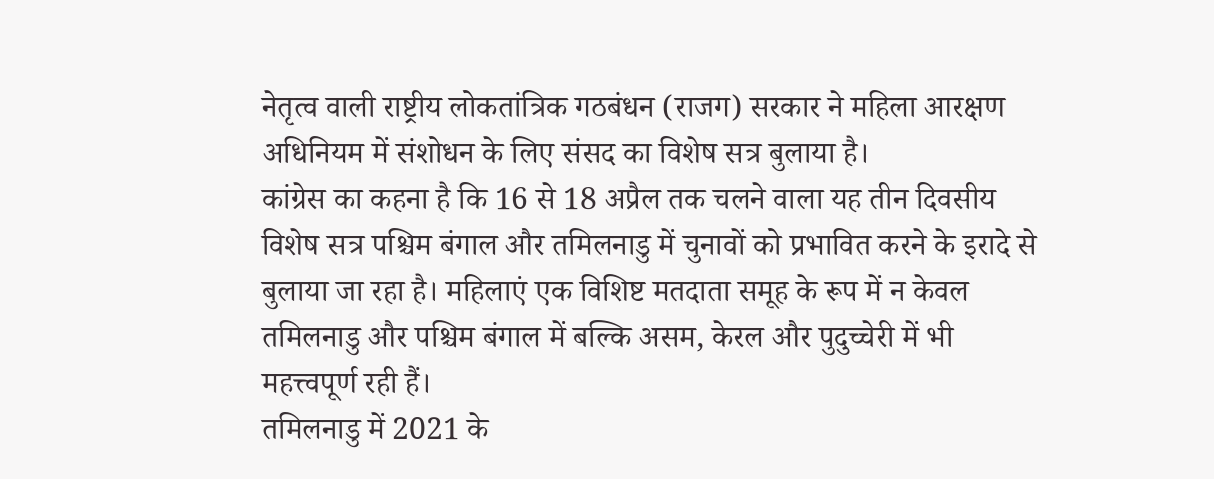नेतृत्व वाली राष्ट्रीय लोकतांत्रिक गठबंधन (राजग) सरकार ने महिला आरक्षण अधिनियम में संशोधन के लिए संसद का विशेष सत्र बुलाया है।
कांग्रेस का कहना है कि 16 से 18 अप्रैल तक चलने वाला यह तीन दिवसीय विशेष सत्र पश्चिम बंगाल और तमिलनाडु में चुनावों को प्रभावित करने के इरादे से बुलाया जा रहा है। महिलाएं एक विशिष्ट मतदाता समूह के रूप में न केवल तमिलनाडु और पश्चिम बंगाल में बल्कि असम, केरल और पुदुच्चेरी में भी महत्त्वपूर्ण रही हैं।
तमिलनाडु में 2021 के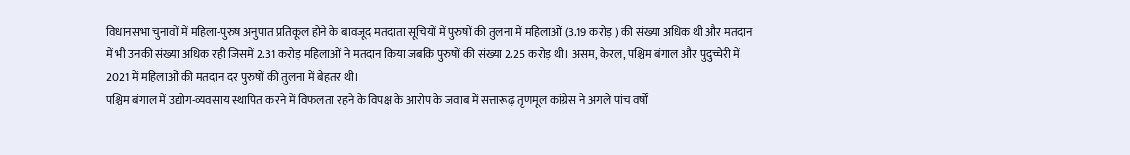विधानसभा चुनावों में महिला-पुरुष अनुपात प्रतिकूल होने के बावजूद मतदाता सूचियों में पुरुषों की तुलना में महिलाओं (3.19 करोड़ ) की संख्या अधिक थी और मतदान में भी उनकी संख्या अधिक रही जिसमें 2.31 करोड़ महिलाओं ने मतदान किया जबकि पुरुषों की संख्या 2.25 करोड़ थी। असम, केरल, पश्चिम बंगाल और पुदुच्चेरी में 2021 में महिलाओं की मतदान दर पुरुषों की तुलना में बेहतर थी।
पश्चिम बंगाल में उद्योग-व्यवसाय स्थापित करने में विफलता रहने के विपक्ष के आरोप के जवाब में सत्तारूढ़ तृणमूल कांग्रेस ने अगले पांच वर्षों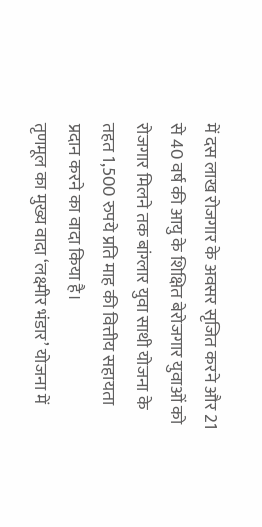में दस लाख रोजगार के अवसर सृजित करने और 21 से 40 वर्ष की आयु के शिक्षित बेरोजगार युवाओं को रोजगार मिलने तक बांग्लार युवा साथी योजना के तहत 1,500 रुपये प्रति माह की वित्तीय सहायता प्रदान करने का वादा किया है।
तृणमूल का मुख्य वादा ‘लक्ष्मीर भंडार’ योजना में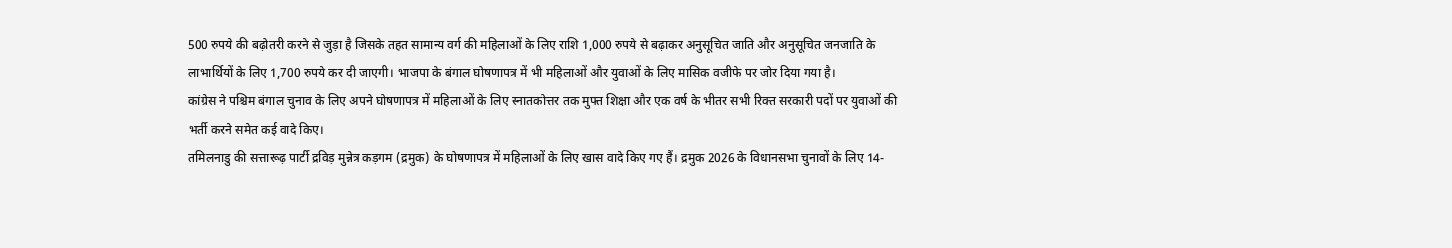500 रुपये की बढ़ोतरी करने से जुड़ा है जिसके तहत सामान्य वर्ग की महिलाओं के लिए राशि 1,000 रुपये से बढ़ाकर अनुसूचित जाति और अनुसूचित जनजाति के लाभार्थियों के लिए 1,700 रुपये कर दी जाएगी। भाजपा के बंगाल घोषणापत्र में भी महिलाओं और युवाओं के लिए मासिक वजीफे पर जोर दिया गया है।
कांग्रेस ने पश्चिम बंगाल चुनाव के लिए अपने घोषणापत्र में महिलाओं के लिए स्नातकोत्तर तक मुफ्त शिक्षा और एक वर्ष के भीतर सभी रिक्त सरकारी पदों पर युवाओं की भर्ती करने समेत कई वादे किए।
तमिलनाडु की सत्तारूढ़ पार्टी द्रविड़ मुन्नेत्र कड़गम (द्रमुक) के घोषणापत्र में महिलाओं के लिए खास वादे किए गए हैं। द्रमुक 2026 के विधानसभा चुनावों के लिए 14-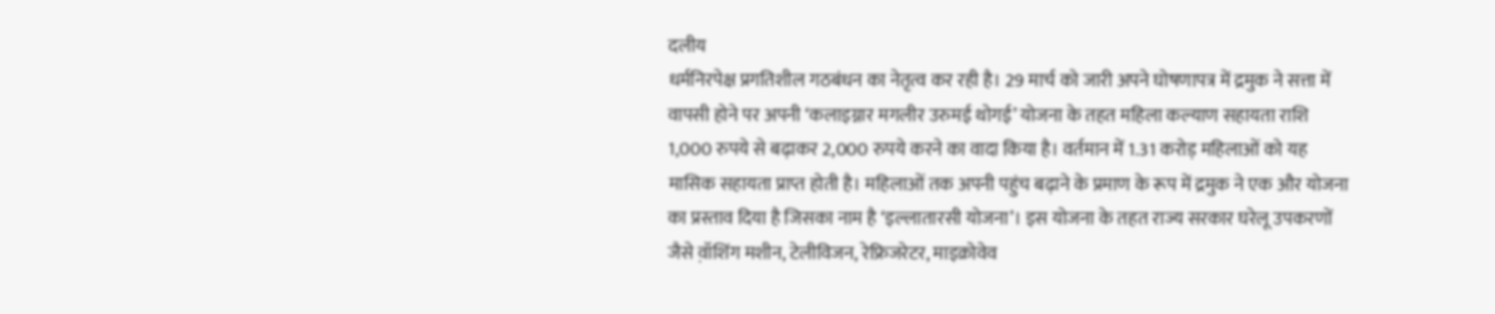दलीय
धर्मनिरपेक्ष प्रगतिशील गठबंधन का नेतृत्व कर रही है। 29 मार्च को जारी अपने घोषणापत्र में द्रमुक ने सत्ता में वापसी होने पर अपनी ‘कलाइग्नार मगलीर उरुमई थोगई’ योजना के तहत महिला कल्याण सहायता राशि 1,000 रुपये से बढ़ाकर 2,000 रुपये करने का वादा किया है। वर्तमान में 1.31 करोड़ महिलाओं को यह मासिक सहायता प्राप्त होती है। महिलाओं तक अपनी पहुंच बढ़ाने के प्रमाण के रूप में द्रमुक ने एक और योजना का प्रस्ताव दिया है जिसका नाम है ‘इल्लातारसी योजना’। इस योजना के तहत राज्य सरकार घरेलू उपकरणों जैसे व़ॉशिंग मशीन, टेलीविजन, रेफ्रिजरेटर, माइक्रोवेव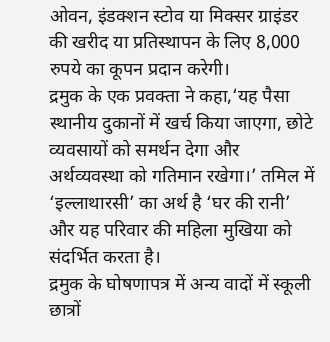ओवन, इंडक्शन स्टोव या मिक्सर ग्राइंडर की खरीद या प्रतिस्थापन के लिए 8,000 रुपये का कूपन प्रदान करेगी।
द्रमुक के एक प्रवक्ता ने कहा,‘यह पैसा स्थानीय दुकानों में खर्च किया जाएगा, छोटे व्यवसायों को समर्थन देगा और अर्थव्यवस्था को गतिमान रखेगा।’ तमिल में ‘इल्लाथारसी’ का अर्थ है ‘घर की रानी’ और यह परिवार की महिला मुखिया को संदर्भित करता है।
द्रमुक के घोषणापत्र में अन्य वादों में स्कूली छात्रों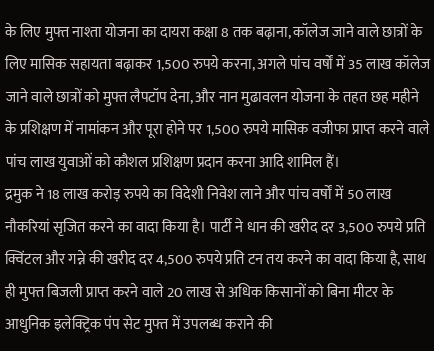के लिए मुफ्त नाश्ता योजना का दायरा कक्षा 8 तक बढ़ाना, कॉलेज जाने वाले छात्रों के लिए मासिक सहायता बढ़ाकर 1,500 रुपये करना, अगले पांच वर्षों में 35 लाख कॉलेज जाने वाले छात्रों को मुफ्त लैपटॉप देना, और नान मुढावलन योजना के तहत छह महीने के प्रशिक्षण में नामांकन और पूरा होने पर 1,500 रुपये मासिक वजीफा प्राप्त करने वाले पांच लाख युवाओं को कौशल प्रशिक्षण प्रदान करना आदि शामिल हैं।
द्रमुक ने 18 लाख करोड़ रुपये का विदेशी निवेश लाने और पांच वर्षों में 50 लाख नौकरियां सृजित करने का वादा किया है। पार्टी ने धान की खरीद दर 3,500 रुपये प्रति क्विंटल और गन्ने की खरीद दर 4,500 रुपये प्रति टन तय करने का वादा किया है, साथ ही मुफ्त बिजली प्राप्त करने वाले 20 लाख से अधिक किसानों को बिना मीटर के आधुनिक इलेक्ट्रिक पंप सेट मुफ्त में उपलब्ध कराने की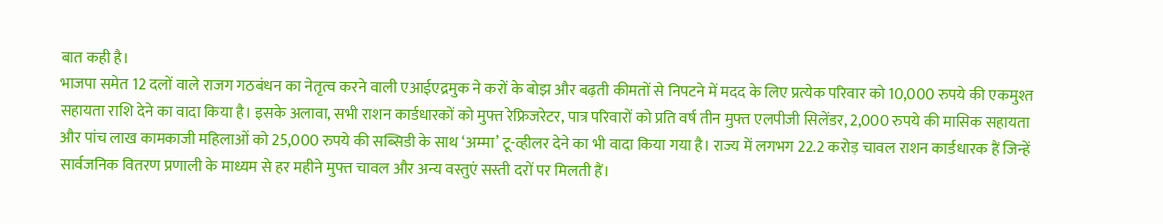बात कही है।
भाजपा समेत 12 दलों वाले राजग गठबंधन का नेतृत्व करने वाली एआईएद्रमुक ने करों के बोझ और बढ़ती कीमतों से निपटने में मदद के लिए प्रत्येक परिवार को 10,000 रुपये की एकमुश्त सहायता राशि देने का वादा किया है। इसके अलावा, सभी राशन कार्डधारकों को मुफ्त रेफ्रिजरेटर, पात्र परिवारों को प्रति वर्ष तीन मुफ्त एलपीजी सिलेंडर, 2,000 रुपये की मासिक सहायता और पांच लाख कामकाजी महिलाओं को 25,000 रुपये की सब्सिडी के साथ ‘अम्मा’ टू-व्हीलर देने का भी वादा किया गया है। राज्य में लगभग 22.2 करोड़ चावल राशन कार्डधारक हैं जिन्हें सार्वजनिक वितरण प्रणाली के माध्यम से हर महीने मुफ्त चावल और अन्य वस्तुएं सस्ती दरों पर मिलती हैं।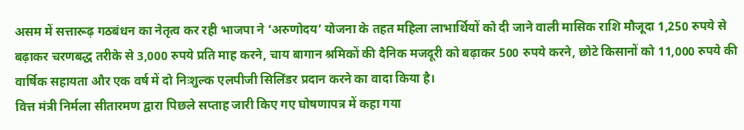असम में सत्तारूढ़ गठबंधन का नेतृत्व कर रही भाजपा ने ‘अरुणोदय’ योजना के तहत महिला लाभार्थियों को दी जाने वाली मासिक राशि मौजूदा 1,250 रुपये से बढ़ाकर चरणबद्ध तरीके से 3,000 रुपये प्रति माह करने, चाय बागान श्रमिकों की दैनिक मजदूरी को बढ़ाकर 500 रुपये करने, छोटे किसानों को 11,000 रुपये की वार्षिक सहायता और एक वर्ष में दो निःशुल्क एलपीजी सिलिंडर प्रदान करने का वादा किया है।
वित्त मंत्री निर्मला सीतारमण द्वारा पिछले सप्ताह जारी किए गए घोषणापत्र में कहा गया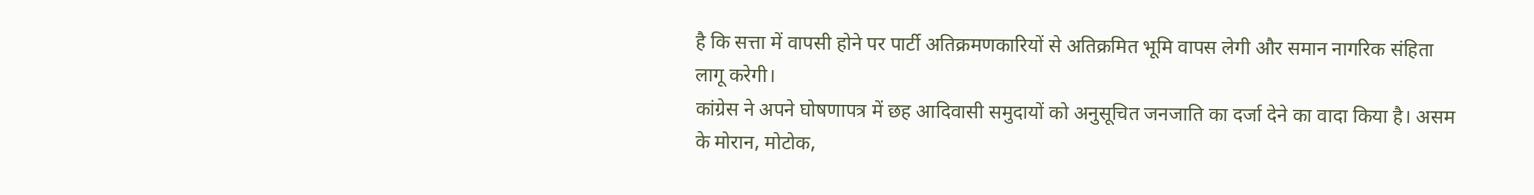है कि सत्ता में वापसी होने पर पार्टी अतिक्रमणकारियों से अतिक्रमित भूमि वापस लेगी और समान नागरिक संहिता लागू करेगी।
कांग्रेस ने अपने घोषणापत्र में छह आदिवासी समुदायों को अनुसूचित जनजाति का दर्जा देने का वादा किया है। असम के मोरान, मोटोक,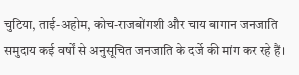चुटिया, ताई-अहोम, कोच-राजबोंगशी और चाय बागान जनजाति समुदाय कई वर्षों से अनुसूचित जनजाति के दर्जे की मांग कर रहे हैं।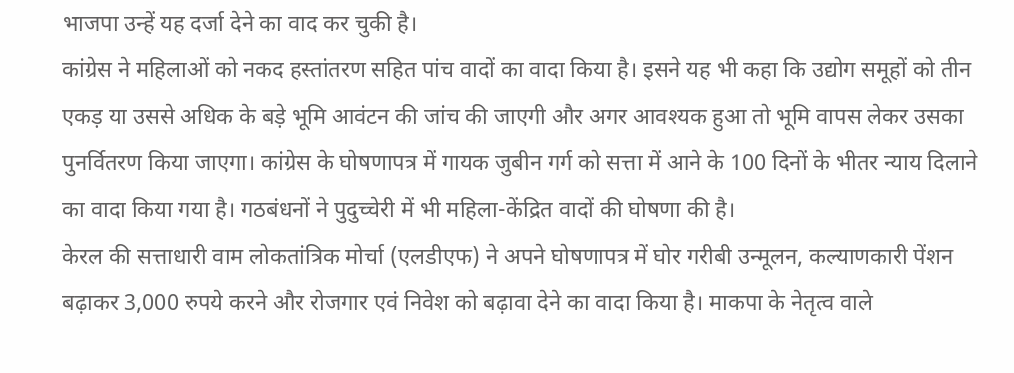भाजपा उन्हें यह दर्जा देने का वाद कर चुकी है।
कांग्रेस ने महिलाओं को नकद हस्तांतरण सहित पांच वादों का वादा किया है। इसने यह भी कहा कि उद्योग समूहों को तीन एकड़ या उससे अधिक के बड़े भूमि आवंटन की जांच की जाएगी और अगर आवश्यक हुआ तो भूमि वापस लेकर उसका पुनर्वितरण किया जाएगा। कांग्रेस के घोषणापत्र में गायक जुबीन गर्ग को सत्ता में आने के 100 दिनों के भीतर न्याय दिलाने का वादा किया गया है। गठबंधनों ने पुदुच्चेरी में भी महिला-केंद्रित वादों की घोषणा की है।
केरल की सत्ताधारी वाम लोकतांत्रिक मोर्चा (एलडीएफ) ने अपने घोषणापत्र में घोर गरीबी उन्मूलन, कल्याणकारी पेंशन बढ़ाकर 3,000 रुपये करने और रोजगार एवं निवेश को बढ़ावा देने का वादा किया है। माकपा के नेतृत्व वाले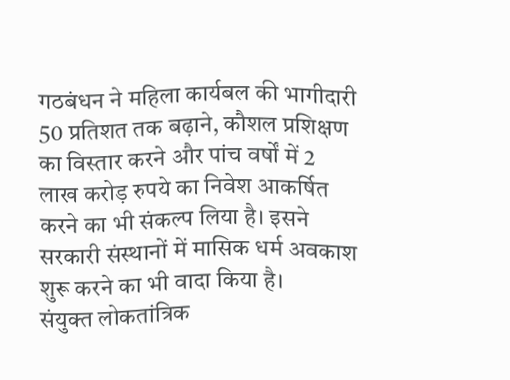गठबंधन ने महिला कार्यबल की भागीदारी 50 प्रतिशत तक बढ़ाने, कौशल प्रशिक्षण का विस्तार करने और पांच वर्षों में 2 लाख करोड़ रुपये का निवेश आकर्षित करने का भी संकल्प लिया है। इसने सरकारी संस्थानों में मासिक धर्म अवकाश शुरू करने का भी वादा किया है।
संयुक्त लोकतांत्रिक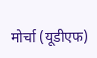मोर्चा (यूडीएफ)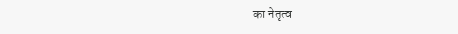का नेतृत्व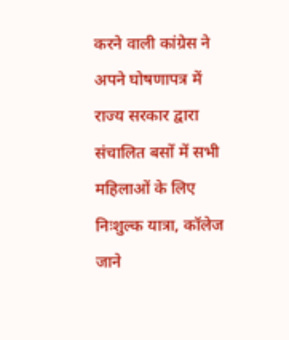करने वाली कांग्रेस ने अपने घोषणापत्र में राज्य सरकार द्वारा संचालित बसों में सभी महिलाओं के लिए निःशुल्क यात्रा, कॉलेज जाने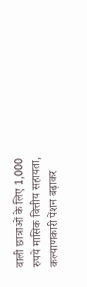वाली छात्राओं के लिए 1,000 रुपये मासिक वित्तीय सहायता, कल्याणकारी पेंशन बढ़ाकर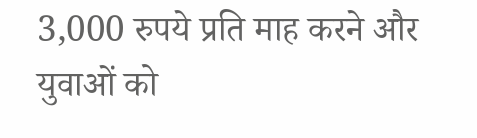3,000 रुपये प्रति माह करने और युवाओं को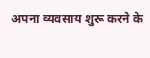अपना व्यवसाय शुरू करने के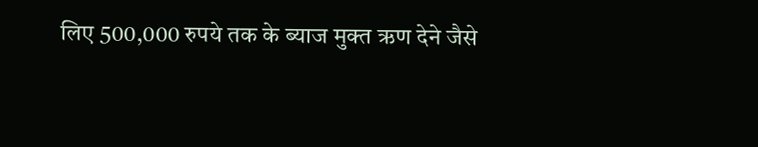लिए 500,000 रुपये तक के ब्याज मुक्त ऋण देने जैसे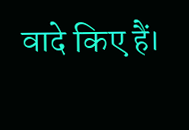वादे किए हैं।